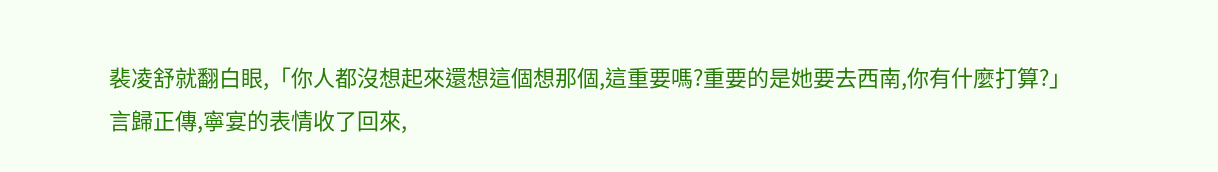裴凌舒就翻白眼,「你人都沒想起來還想這個想那個,這重要嗎?重要的是她要去西南,你有什麼打算?」
言歸正傳,寧宴的表情收了回來,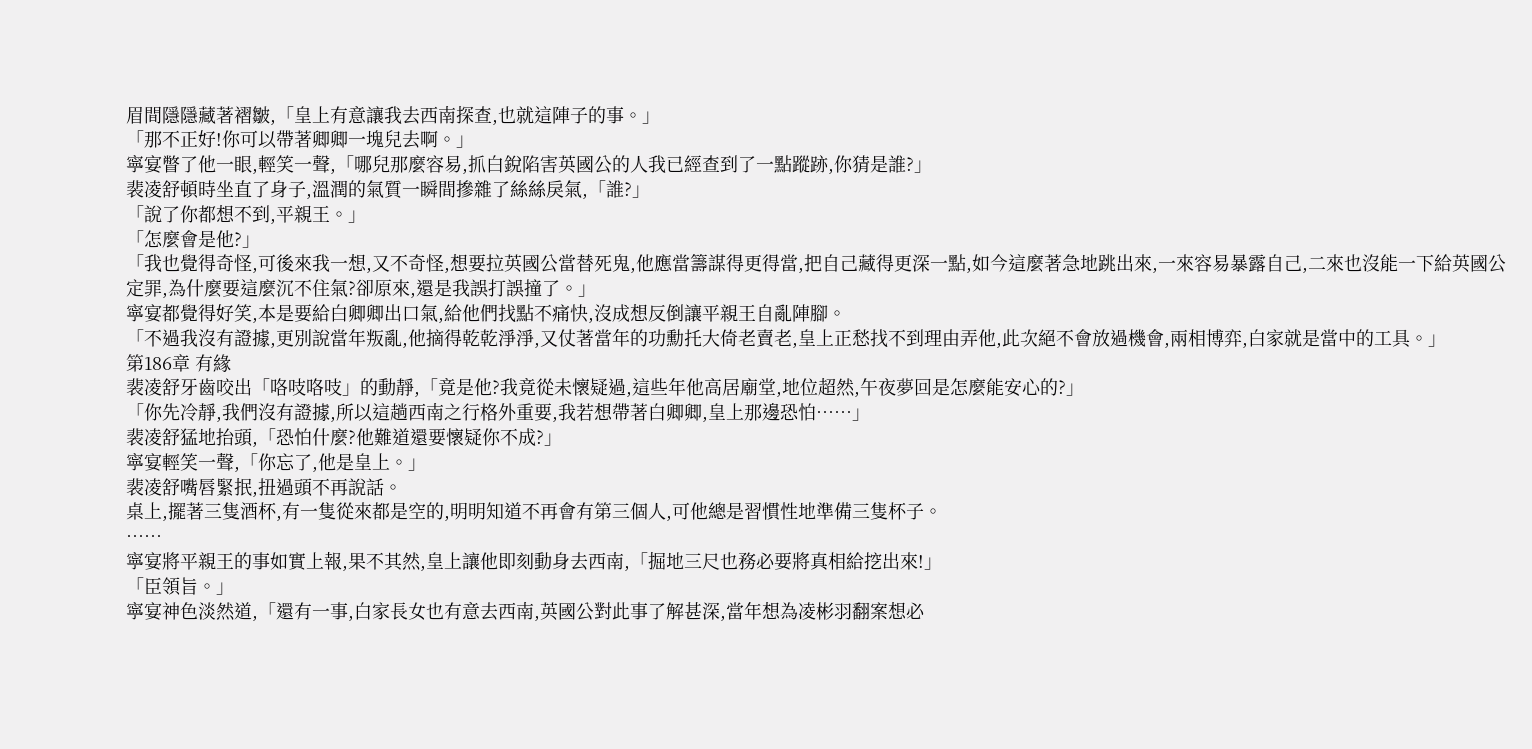眉間隱隱藏著褶皺,「皇上有意讓我去西南探查,也就這陣子的事。」
「那不正好!你可以帶著卿卿一塊兒去啊。」
寧宴瞥了他一眼,輕笑一聲,「哪兒那麼容易,抓白銳陷害英國公的人我已經查到了一點蹤跡,你猜是誰?」
裴凌舒頓時坐直了身子,溫潤的氣質一瞬間摻雜了絲絲戾氣,「誰?」
「說了你都想不到,平親王。」
「怎麼會是他?」
「我也覺得奇怪,可後來我一想,又不奇怪,想要拉英國公當替死鬼,他應當籌謀得更得當,把自己藏得更深一點,如今這麼著急地跳出來,一來容易暴露自己,二來也沒能一下給英國公定罪,為什麼要這麼沉不住氣?卻原來,還是我誤打誤撞了。」
寧宴都覺得好笑,本是要給白卿卿出口氣,給他們找點不痛快,沒成想反倒讓平親王自亂陣腳。
「不過我沒有證據,更別說當年叛亂,他摘得乾乾淨淨,又仗著當年的功勳托大倚老賣老,皇上正愁找不到理由弄他,此次絕不會放過機會,兩相博弈,白家就是當中的工具。」
第186章 有緣
裴凌舒牙齒咬出「咯吱咯吱」的動靜,「竟是他?我竟從未懷疑過,這些年他高居廟堂,地位超然,午夜夢回是怎麼能安心的?」
「你先冷靜,我們沒有證據,所以這趟西南之行格外重要,我若想帶著白卿卿,皇上那邊恐怕……」
裴凌舒猛地抬頭,「恐怕什麼?他難道還要懷疑你不成?」
寧宴輕笑一聲,「你忘了,他是皇上。」
裴凌舒嘴唇緊抿,扭過頭不再說話。
桌上,擺著三隻酒杯,有一隻從來都是空的,明明知道不再會有第三個人,可他總是習慣性地準備三隻杯子。
……
寧宴將平親王的事如實上報,果不其然,皇上讓他即刻動身去西南,「掘地三尺也務必要將真相給挖出來!」
「臣領旨。」
寧宴神色淡然道,「還有一事,白家長女也有意去西南,英國公對此事了解甚深,當年想為凌彬羽翻案想必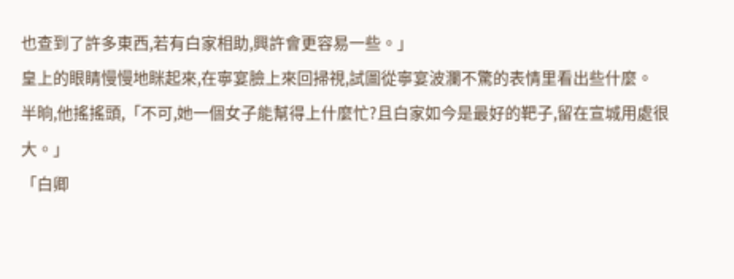也查到了許多東西,若有白家相助,興許會更容易一些。」
皇上的眼睛慢慢地眯起來,在寧宴臉上來回掃視,試圖從寧宴波瀾不驚的表情里看出些什麼。
半晌,他搖搖頭,「不可,她一個女子能幫得上什麼忙?且白家如今是最好的靶子,留在宣城用處很大。」
「白卿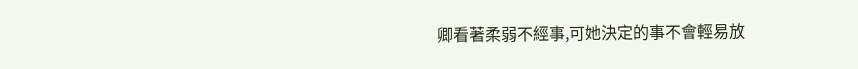卿看著柔弱不經事,可她決定的事不會輕易放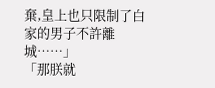棄,皇上也只限制了白家的男子不許離城……」
「那朕就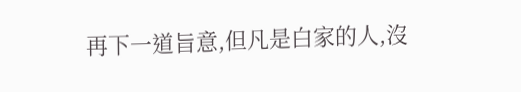再下一道旨意,但凡是白家的人,沒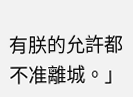有朕的允許都不准離城。」